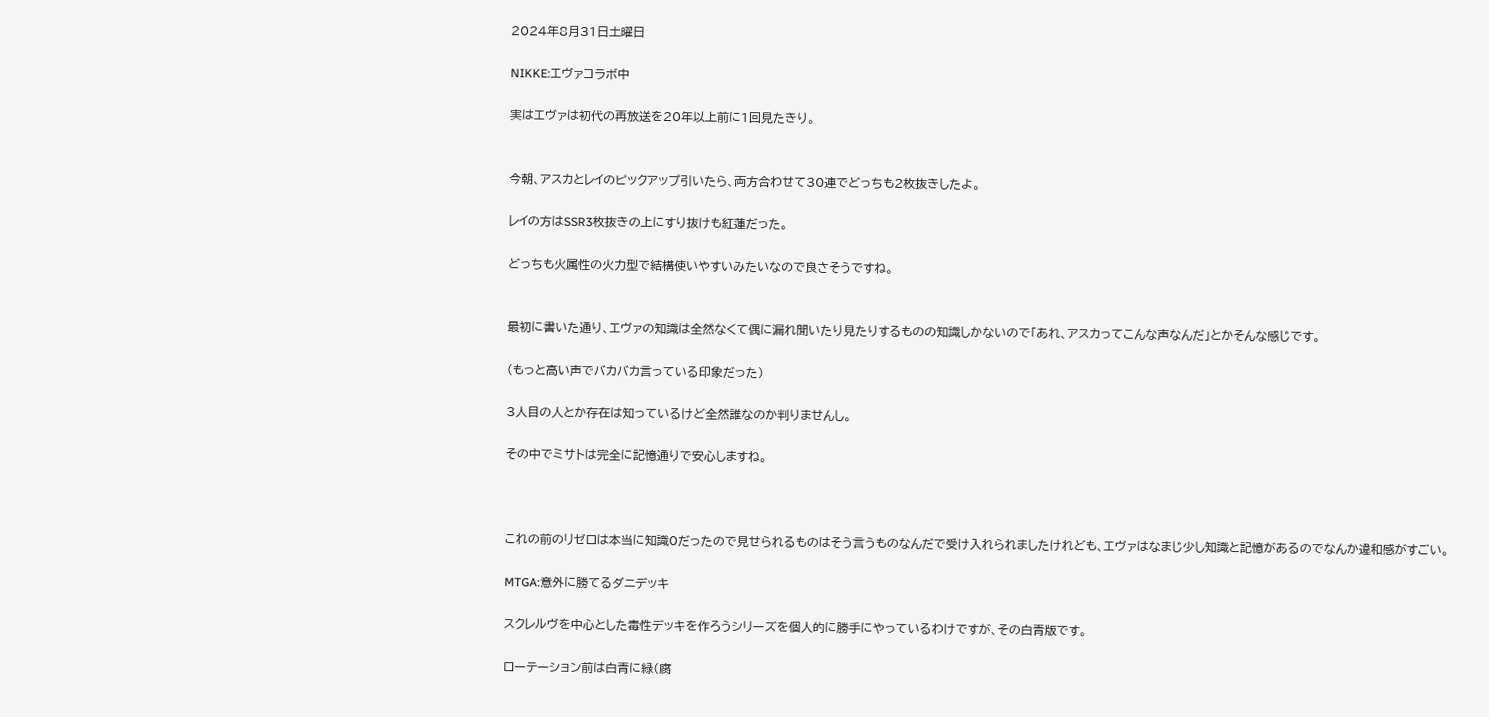2024年8月31日土曜日

NIKKE:エヴァコラボ中

実はエヴァは初代の再放送を20年以上前に1回見たきり。


今朝、アスカとレイのピックアップ引いたら、両方合わせて30連でどっちも2枚抜きしたよ。

レイの方はSSR3枚抜きの上にすり抜けも紅蓮だった。

どっちも火属性の火力型で結構使いやすいみたいなので良さそうですね。


最初に書いた通り、エヴァの知識は全然なくて偶に漏れ聞いたり見たりするものの知識しかないので「あれ、アスカってこんな声なんだ」とかそんな感じです。

(もっと高い声でバカバカ言っている印象だった)

3人目の人とか存在は知っているけど全然誰なのか判りませんし。

その中でミサトは完全に記憶通りで安心しますね。



これの前のリゼロは本当に知識0だったので見せられるものはそう言うものなんだで受け入れられましたけれども、エヴァはなまじ少し知識と記憶があるのでなんか違和感がすごい。

MTGA:意外に勝てるダニデッキ

スクレルヴを中心とした毒性デッキを作ろうシリーズを個人的に勝手にやっているわけですが、その白青版です。

ローテーション前は白青に緑(腐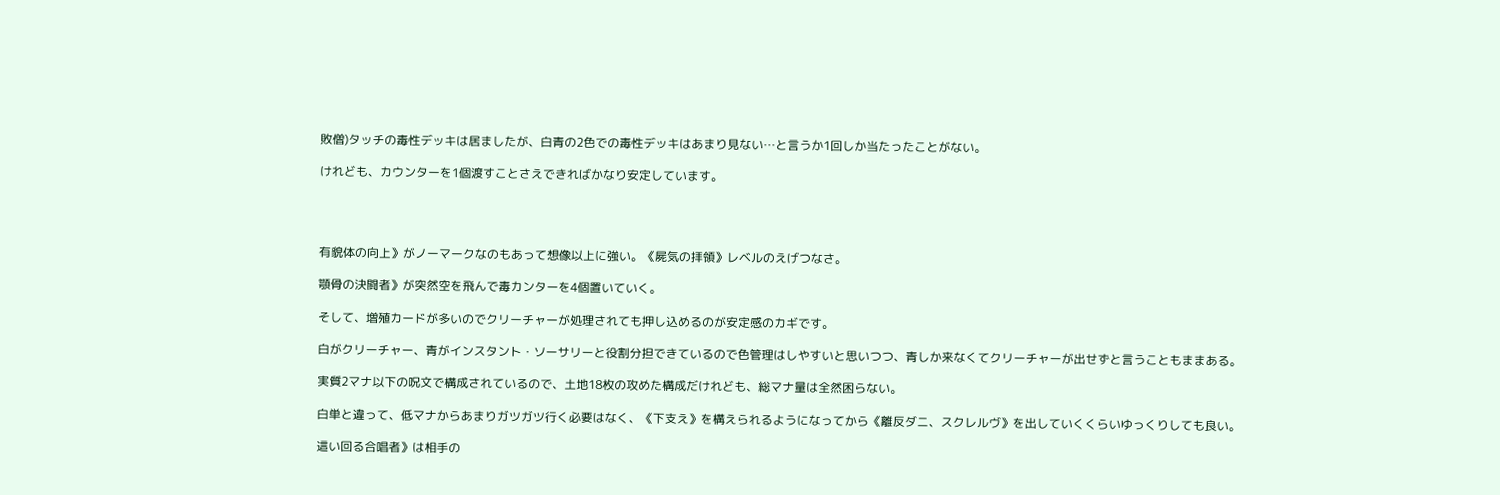敗僧)タッチの毒性デッキは居ましたが、白青の2色での毒性デッキはあまり見ない…と言うか1回しか当たったことがない。

けれども、カウンターを1個渡すことさえできればかなり安定しています。




有貌体の向上》がノーマークなのもあって想像以上に強い。《屍気の拝領》レベルのえげつなさ。

顎骨の決闘者》が突然空を飛んで毒カンターを4個置いていく。

そして、増殖カードが多いのでクリーチャーが処理されても押し込めるのが安定感のカギです。

白がクリーチャー、青がインスタント・ソーサリーと役割分担できているので色管理はしやすいと思いつつ、青しか来なくてクリーチャーが出せずと言うこともままある。

実質2マナ以下の呪文で構成されているので、土地18枚の攻めた構成だけれども、総マナ量は全然困らない。

白単と違って、低マナからあまりガツガツ行く必要はなく、《下支え》を構えられるようになってから《離反ダニ、スクレルヴ》を出していくくらいゆっくりしても良い。

這い回る合唱者》は相手の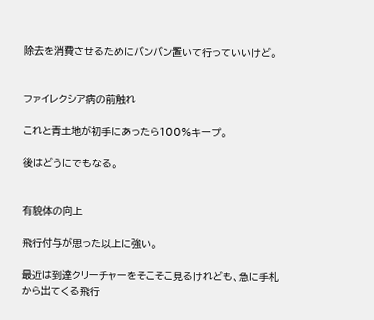除去を消費させるためにバンバン置いて行っていいけど。


ファイレクシア病の前触れ

これと青土地が初手にあったら100%キープ。

後はどうにでもなる。


有貌体の向上

飛行付与が思った以上に強い。

最近は到達クリーチャーをそこそこ見るけれども、急に手札から出てくる飛行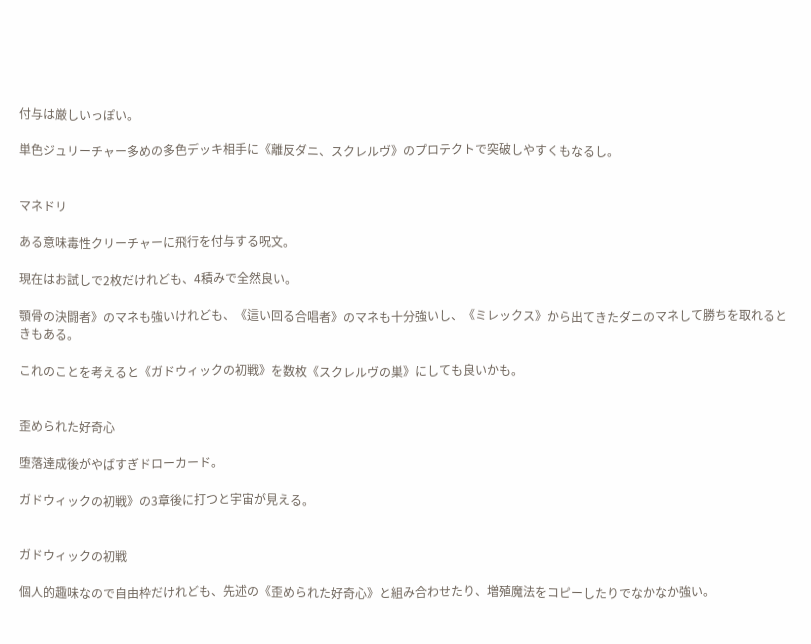付与は厳しいっぽい。

単色ジュリーチャー多めの多色デッキ相手に《離反ダニ、スクレルヴ》のプロテクトで突破しやすくもなるし。


マネドリ

ある意味毒性クリーチャーに飛行を付与する呪文。

現在はお試しで2枚だけれども、4積みで全然良い。

顎骨の決闘者》のマネも強いけれども、《這い回る合唱者》のマネも十分強いし、《ミレックス》から出てきたダニのマネして勝ちを取れるときもある。

これのことを考えると《ガドウィックの初戦》を数枚《スクレルヴの巣》にしても良いかも。


歪められた好奇心

堕落達成後がやばすぎドローカード。

ガドウィックの初戦》の3章後に打つと宇宙が見える。


ガドウィックの初戦

個人的趣味なので自由枠だけれども、先述の《歪められた好奇心》と組み合わせたり、増殖魔法をコピーしたりでなかなか強い。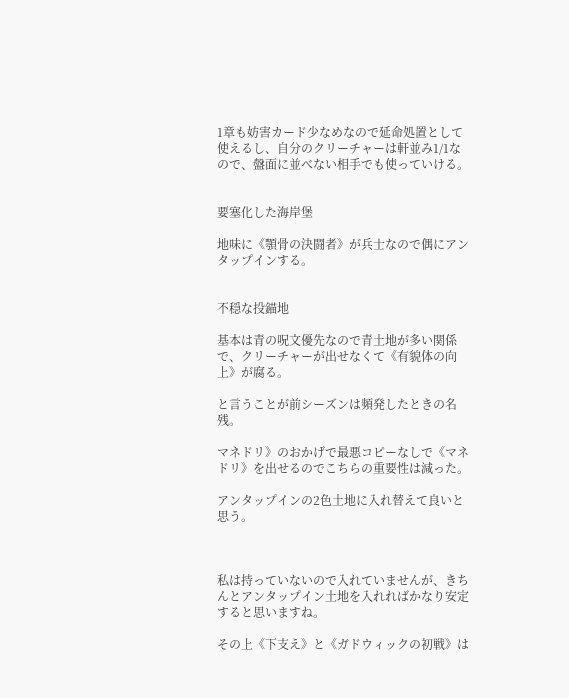1章も妨害カード少なめなので延命処置として使えるし、自分のクリーチャーは軒並み1/1なので、盤面に並べない相手でも使っていける。


要塞化した海岸堡

地味に《顎骨の決闘者》が兵士なので偶にアンタップインする。


不穏な投錨地

基本は青の呪文優先なので青土地が多い関係で、クリーチャーが出せなくて《有貌体の向上》が腐る。

と言うことが前シーズンは頻発したときの名残。

マネドリ》のおかげで最悪コピーなしで《マネドリ》を出せるのでこちらの重要性は減った。

アンタップインの2色土地に入れ替えて良いと思う。



私は持っていないので入れていませんが、きちんとアンタップイン土地を入れればかなり安定すると思いますね。

その上《下支え》と《ガドウィックの初戦》は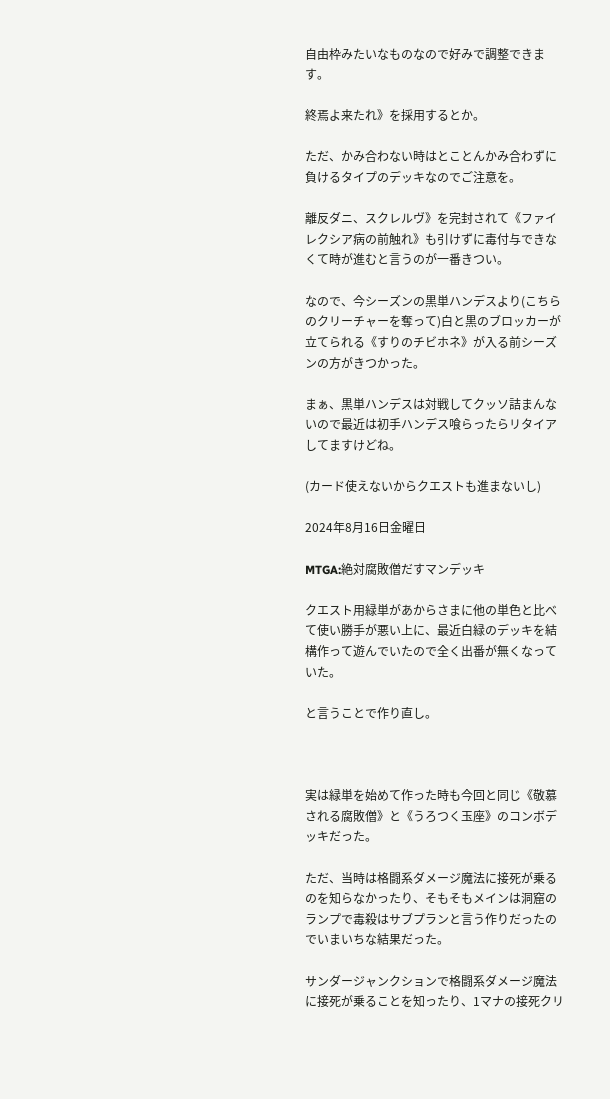自由枠みたいなものなので好みで調整できます。

終焉よ来たれ》を採用するとか。

ただ、かみ合わない時はとことんかみ合わずに負けるタイプのデッキなのでご注意を。

離反ダニ、スクレルヴ》を完封されて《ファイレクシア病の前触れ》も引けずに毒付与できなくて時が進むと言うのが一番きつい。

なので、今シーズンの黒単ハンデスより(こちらのクリーチャーを奪って)白と黒のブロッカーが立てられる《すりのチビホネ》が入る前シーズンの方がきつかった。

まぁ、黒単ハンデスは対戦してクッソ詰まんないので最近は初手ハンデス喰らったらリタイアしてますけどね。

(カード使えないからクエストも進まないし)

2024年8月16日金曜日

MTGA:絶対腐敗僧だすマンデッキ

クエスト用緑単があからさまに他の単色と比べて使い勝手が悪い上に、最近白緑のデッキを結構作って遊んでいたので全く出番が無くなっていた。

と言うことで作り直し。



実は緑単を始めて作った時も今回と同じ《敬慕される腐敗僧》と《うろつく玉座》のコンボデッキだった。

ただ、当時は格闘系ダメージ魔法に接死が乗るのを知らなかったり、そもそもメインは洞窟のランプで毒殺はサブプランと言う作りだったのでいまいちな結果だった。

サンダージャンクションで格闘系ダメージ魔法に接死が乗ることを知ったり、1マナの接死クリ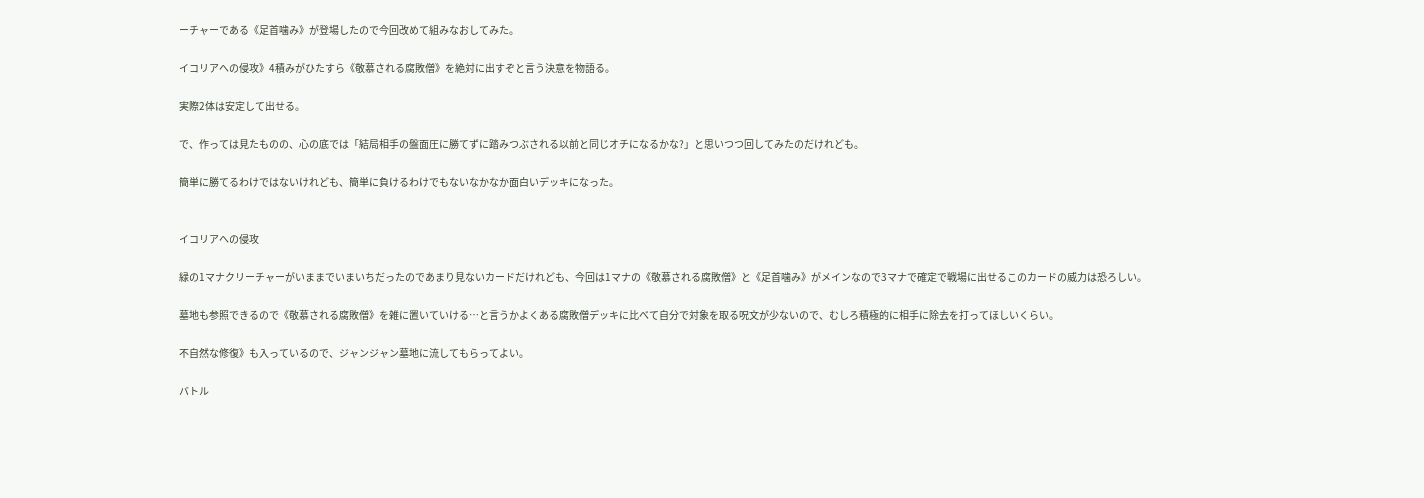ーチャーである《足首噛み》が登場したので今回改めて組みなおしてみた。

イコリアへの侵攻》4積みがひたすら《敬慕される腐敗僧》を絶対に出すぞと言う決意を物語る。

実際2体は安定して出せる。

で、作っては見たものの、心の底では「結局相手の盤面圧に勝てずに踏みつぶされる以前と同じオチになるかな?」と思いつつ回してみたのだけれども。

簡単に勝てるわけではないけれども、簡単に負けるわけでもないなかなか面白いデッキになった。


イコリアへの侵攻

緑の1マナクリーチャーがいままでいまいちだったのであまり見ないカードだけれども、今回は1マナの《敬慕される腐敗僧》と《足首噛み》がメインなので3マナで確定で戦場に出せるこのカードの威力は恐ろしい。

墓地も参照できるので《敬慕される腐敗僧》を雑に置いていける…と言うかよくある腐敗僧デッキに比べて自分で対象を取る呪文が少ないので、むしろ積極的に相手に除去を打ってほしいくらい。

不自然な修復》も入っているので、ジャンジャン墓地に流してもらってよい。

バトル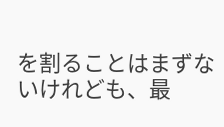を割ることはまずないけれども、最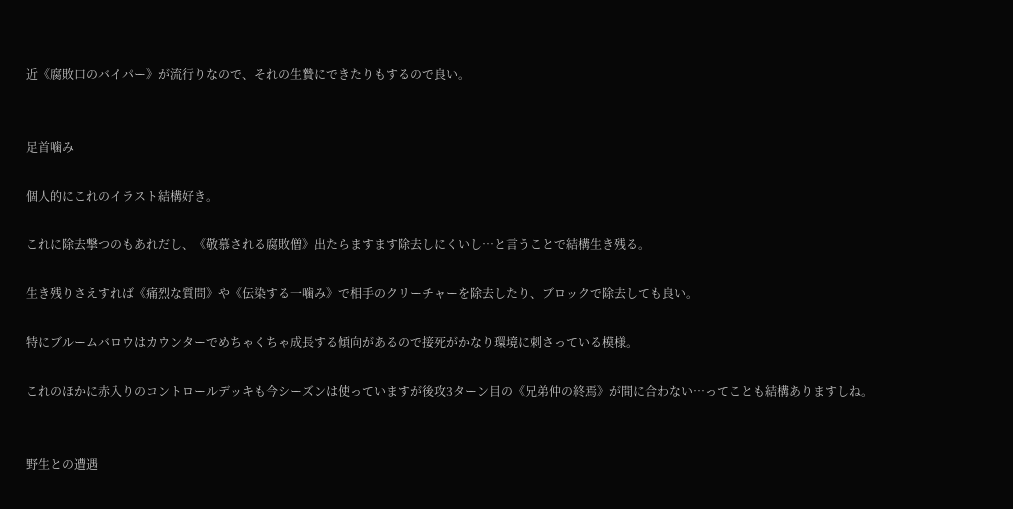近《腐敗口のバイパー》が流行りなので、それの生贄にできたりもするので良い。


足首噛み

個人的にこれのイラスト結構好き。

これに除去撃つのもあれだし、《敬慕される腐敗僧》出たらますます除去しにくいし…と言うことで結構生き残る。

生き残りさえすれば《痛烈な質問》や《伝染する一噛み》で相手のクリーチャーを除去したり、ブロックで除去しても良い。

特にブルームバロウはカウンターでめちゃくちゃ成長する傾向があるので接死がかなり環境に刺さっている模様。

これのほかに赤入りのコントロールデッキも今シーズンは使っていますが後攻3ターン目の《兄弟仲の終焉》が間に合わない…ってことも結構ありますしね。


野生との遭遇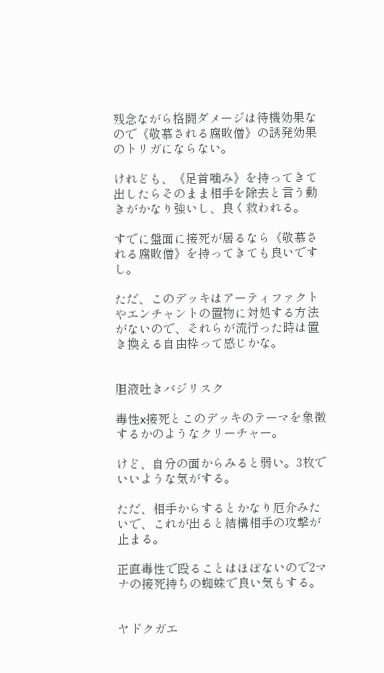残念ながら格闘ダメージは待機効果なので《敬慕される腐敗僧》の誘発効果のトリガにならない。

けれども、《足首噛み》を持ってきて出したらそのまま相手を除去と言う動きがかなり強いし、良く救われる。

すでに盤面に接死が居るなら《敬慕される腐敗僧》を持ってきても良いですし。

ただ、このデッキはアーティファクトやエンチャントの置物に対処する方法がないので、それらが流行った時は置き換える自由枠って感じかな。


胆液吐きバジリスク

毒性x接死とこのデッキのテーマを象徴するかのようなクリーチャー。

けど、自分の面からみると弱い。3枚でいいような気がする。

ただ、相手からするとかなり厄介みたいで、これが出ると結構相手の攻撃が止まる。

正直毒性で殴ることはほぼないので2マナの接死持ちの蜘蛛で良い気もする。


ヤドクガエ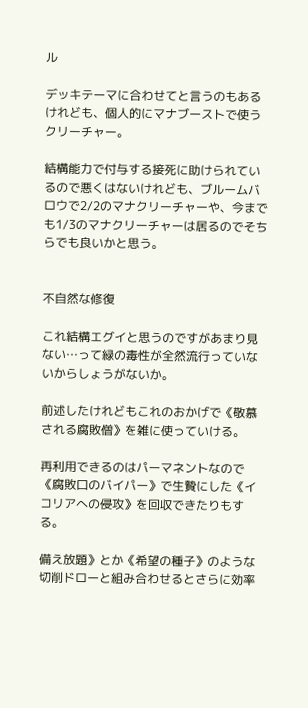ル

デッキテーマに合わせてと言うのもあるけれども、個人的にマナブーストで使うクリーチャー。

結構能力で付与する接死に助けられているので悪くはないけれども、ブルームバロウで2/2のマナクリーチャーや、今までも1/3のマナクリーチャーは居るのでそちらでも良いかと思う。


不自然な修復

これ結構エグイと思うのですがあまり見ない…って緑の毒性が全然流行っていないからしょうがないか。

前述したけれどもこれのおかげで《敬慕される腐敗僧》を雑に使っていける。

再利用できるのはパーマネントなので《腐敗口のバイパー》で生贄にした《イコリアへの侵攻》を回収できたりもする。

備え放題》とか《希望の種子》のような切削ドローと組み合わせるとさらに効率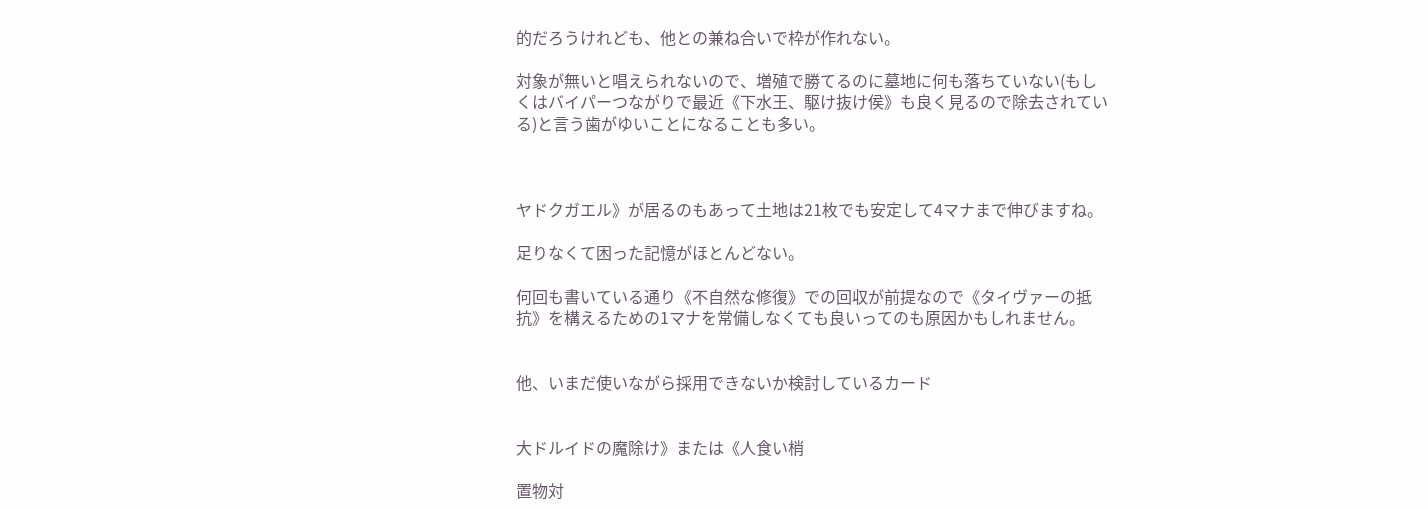的だろうけれども、他との兼ね合いで枠が作れない。

対象が無いと唱えられないので、増殖で勝てるのに墓地に何も落ちていない(もしくはバイパーつながりで最近《下水王、駆け抜け侯》も良く見るので除去されている)と言う歯がゆいことになることも多い。



ヤドクガエル》が居るのもあって土地は21枚でも安定して4マナまで伸びますね。

足りなくて困った記憶がほとんどない。

何回も書いている通り《不自然な修復》での回収が前提なので《タイヴァーの抵抗》を構えるための1マナを常備しなくても良いってのも原因かもしれません。


他、いまだ使いながら採用できないか検討しているカード


大ドルイドの魔除け》または《人食い梢

置物対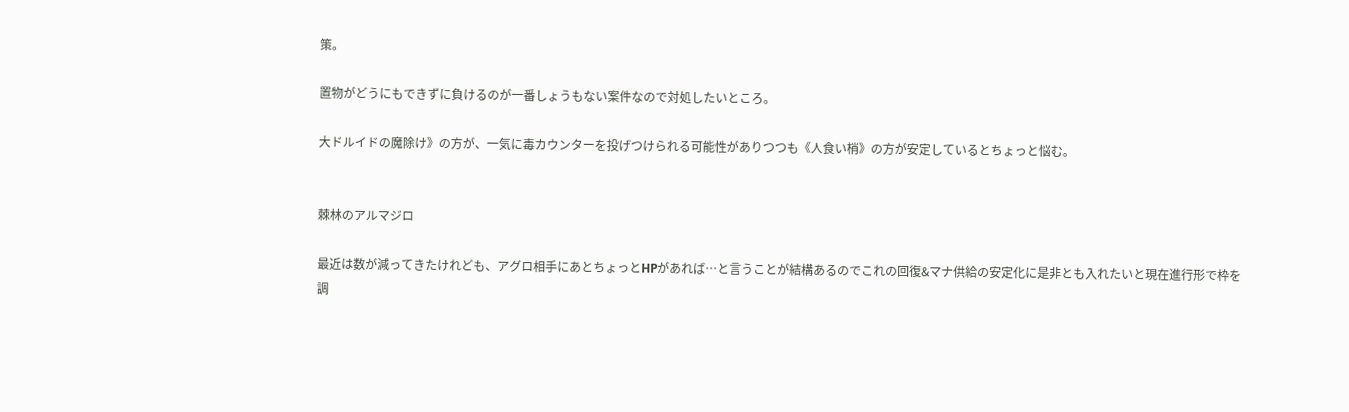策。

置物がどうにもできずに負けるのが一番しょうもない案件なので対処したいところ。

大ドルイドの魔除け》の方が、一気に毒カウンターを投げつけられる可能性がありつつも《人食い梢》の方が安定しているとちょっと悩む。


棘林のアルマジロ

最近は数が減ってきたけれども、アグロ相手にあとちょっとHPがあれば…と言うことが結構あるのでこれの回復&マナ供給の安定化に是非とも入れたいと現在進行形で枠を調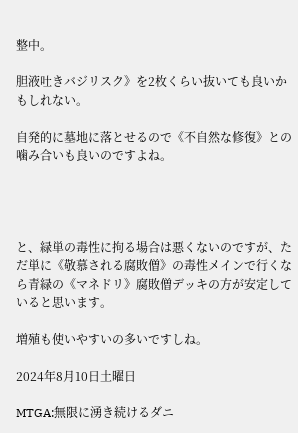整中。

胆液吐きバジリスク》を2枚くらい抜いても良いかもしれない。

自発的に墓地に落とせるので《不自然な修復》との噛み合いも良いのですよね。




と、緑単の毒性に拘る場合は悪くないのですが、ただ単に《敬慕される腐敗僧》の毒性メインで行くなら青緑の《マネドリ》腐敗僧デッキの方が安定していると思います。

増殖も使いやすいの多いですしね。

2024年8月10日土曜日

MTGA:無限に湧き続けるダニ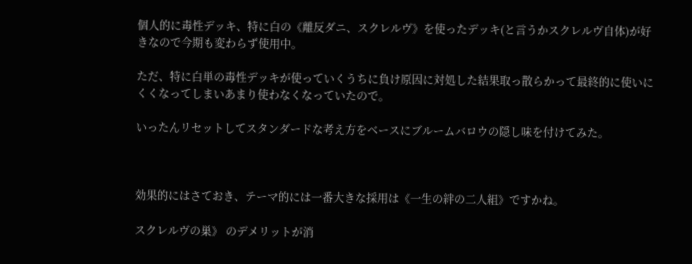個人的に毒性デッキ、特に白の《離反ダニ、スクレルヴ》を使ったデッキ(と言うかスクレルヴ自体)が好きなので今期も変わらず使用中。

ただ、特に白単の毒性デッキが使っていくうちに負け原因に対処した結果取っ散らかって最終的に使いにくくなってしまいあまり使わなくなっていたので。

いったんリセットしてスタンダードな考え方をベースにブルームバロウの隠し味を付けてみた。



効果的にはさておき、テーマ的には一番大きな採用は《一生の絆の二人組》ですかね。

スクレルヴの巣》 のデメリットが消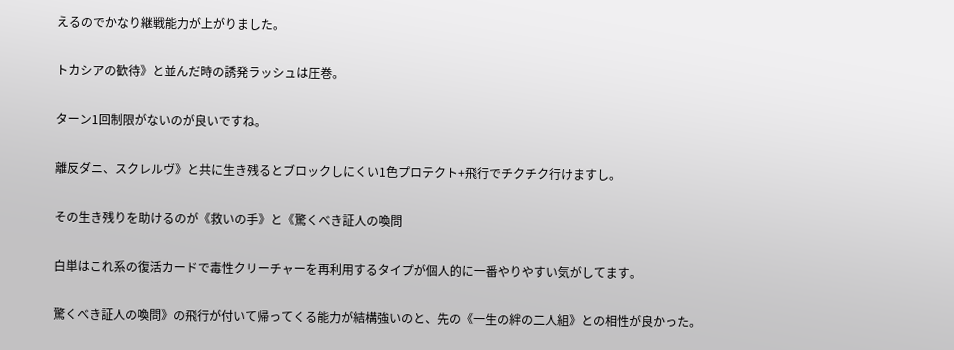えるのでかなり継戦能力が上がりました。

トカシアの歓待》と並んだ時の誘発ラッシュは圧巻。

ターン1回制限がないのが良いですね。

離反ダニ、スクレルヴ》と共に生き残るとブロックしにくい1色プロテクト+飛行でチクチク行けますし。

その生き残りを助けるのが《救いの手》と《驚くべき証人の喚問

白単はこれ系の復活カードで毒性クリーチャーを再利用するタイプが個人的に一番やりやすい気がしてます。

驚くべき証人の喚問》の飛行が付いて帰ってくる能力が結構強いのと、先の《一生の絆の二人組》との相性が良かった。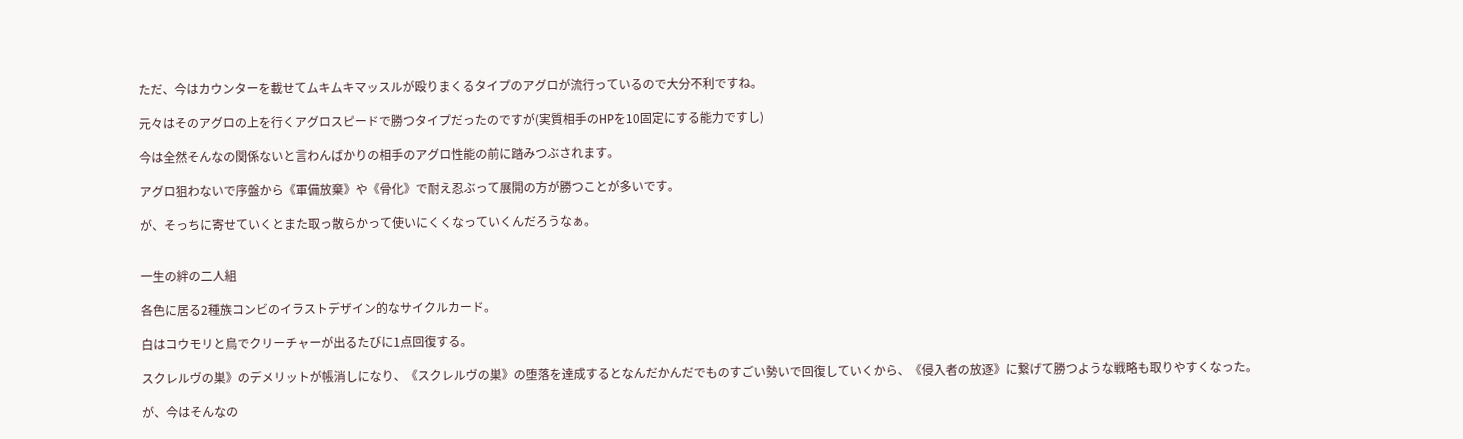ただ、今はカウンターを載せてムキムキマッスルが殴りまくるタイプのアグロが流行っているので大分不利ですね。

元々はそのアグロの上を行くアグロスピードで勝つタイプだったのですが(実質相手のHPを10固定にする能力ですし)

今は全然そんなの関係ないと言わんばかりの相手のアグロ性能の前に踏みつぶされます。

アグロ狙わないで序盤から《軍備放棄》や《骨化》で耐え忍ぶって展開の方が勝つことが多いです。

が、そっちに寄せていくとまた取っ散らかって使いにくくなっていくんだろうなぁ。


一生の絆の二人組

各色に居る2種族コンビのイラストデザイン的なサイクルカード。

白はコウモリと鳥でクリーチャーが出るたびに1点回復する。

スクレルヴの巣》のデメリットが帳消しになり、《スクレルヴの巣》の堕落を達成するとなんだかんだでものすごい勢いで回復していくから、《侵入者の放逐》に繋げて勝つような戦略も取りやすくなった。

が、今はそんなの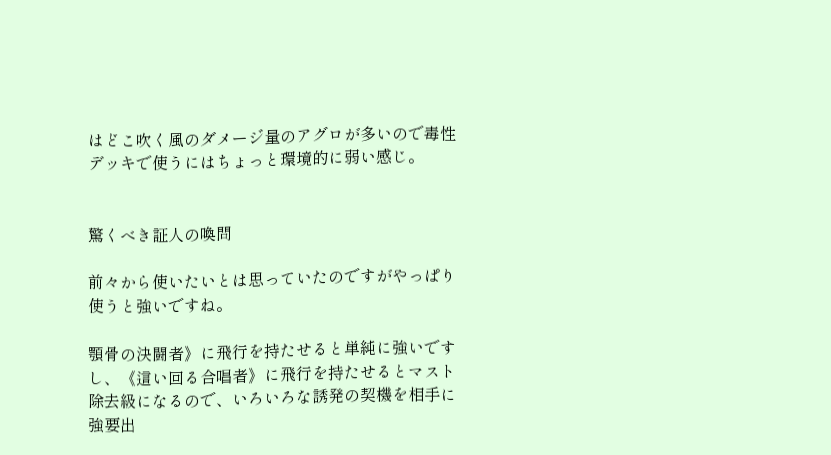はどこ吹く風のダメージ量のアグロが多いので毒性デッキで使うにはちょっと環境的に弱い感じ。


驚くべき証人の喚問

前々から使いたいとは思っていたのですがやっぱり使うと強いですね。

顎骨の決闘者》に飛行を持たせると単純に強いですし、《這い回る合唱者》に飛行を持たせるとマスト除去級になるので、いろいろな誘発の契機を相手に強要出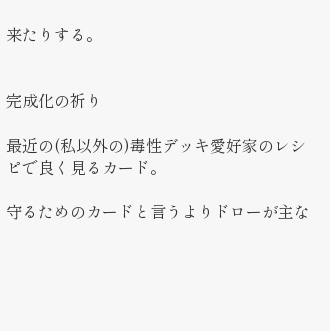来たりする。


完成化の祈り

最近の(私以外の)毒性デッキ愛好家のレシピで良く見るカード。

守るためのカードと言うよりドローが主な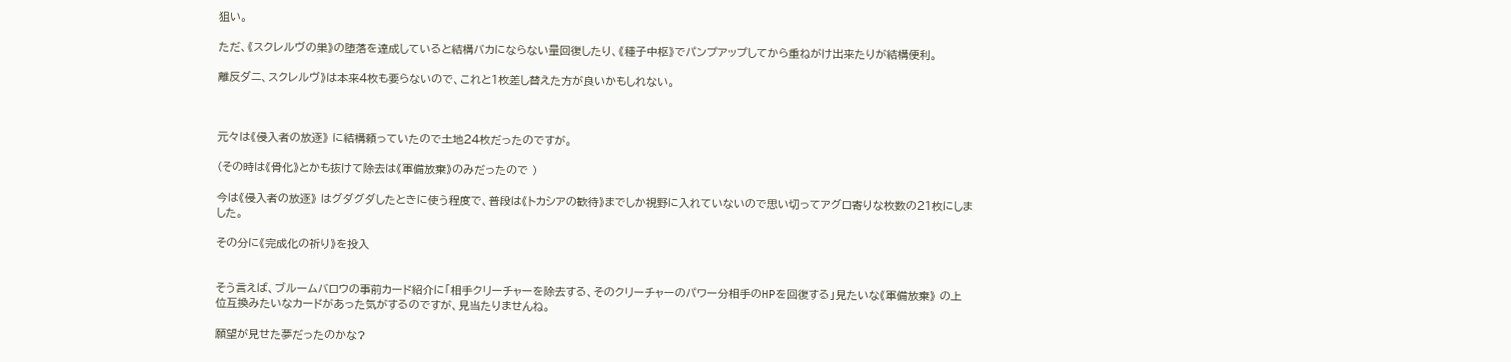狙い。

ただ、《スクレルヴの巣》の堕落を達成していると結構バカにならない量回復したり、《種子中枢》でパンプアップしてから重ねがけ出来たりが結構便利。

離反ダニ、スクレルヴ》は本来4枚も要らないので、これと1枚差し替えた方が良いかもしれない。



元々は《侵入者の放逐》 に結構頼っていたので土地24枚だったのですが。

(その時は《骨化》とかも抜けて除去は《軍備放棄》のみだったので )

今は《侵入者の放逐》 はグダグダしたときに使う程度で、普段は《トカシアの歓待》までしか視野に入れていないので思い切ってアグロ寄りな枚数の21枚にしました。

その分に《完成化の祈り》を投入


そう言えば、ブルームバロウの事前カード紹介に「相手クリーチャーを除去する、そのクリーチャーのパワー分相手のHPを回復する」見たいな《軍備放棄》 の上位互換みたいなカードがあった気がするのですが、見当たりませんね。

願望が見せた夢だったのかな?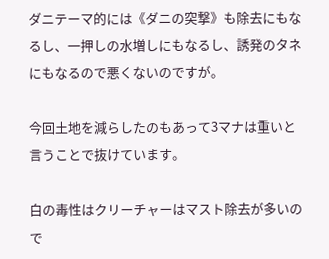ダニテーマ的には《ダニの突撃》も除去にもなるし、一押しの水増しにもなるし、誘発のタネにもなるので悪くないのですが。

今回土地を減らしたのもあって3マナは重いと言うことで抜けています。

白の毒性はクリーチャーはマスト除去が多いので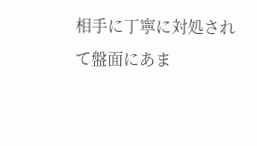相手に丁寧に対処されて盤面にあま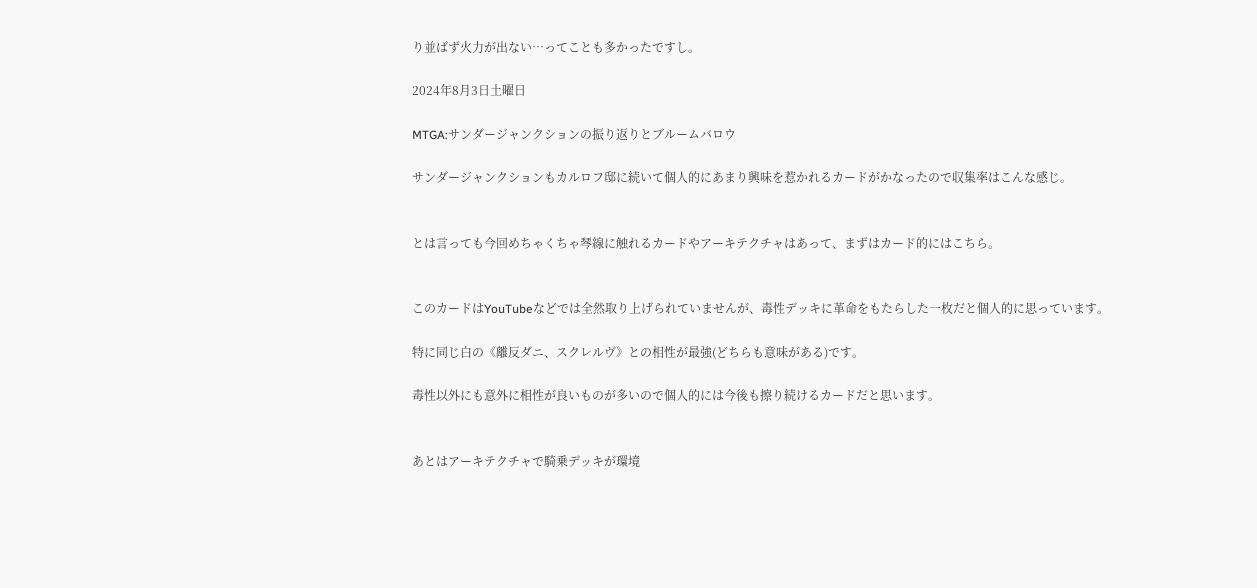り並ばず火力が出ない…ってことも多かったですし。

2024年8月3日土曜日

MTGA:サンダージャンクションの振り返りとブルームバロウ

サンダージャンクションもカルロフ邸に続いて個人的にあまり興味を惹かれるカードがかなったので収集率はこんな感じ。


とは言っても今回めちゃくちゃ琴線に触れるカードやアーキテクチャはあって、まずはカード的にはこちら。


このカードはYouTubeなどでは全然取り上げられていませんが、毒性デッキに革命をもたらした一枚だと個人的に思っています。

特に同じ白の《離反ダニ、スクレルヴ》との相性が最強(どちらも意味がある)です。

毒性以外にも意外に相性が良いものが多いので個人的には今後も擦り続けるカードだと思います。


あとはアーキテクチャで騎乗デッキが環境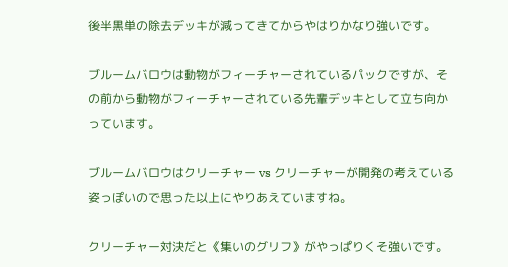後半黒単の除去デッキが減ってきてからやはりかなり強いです。

ブルームバロウは動物がフィーチャーされているパックですが、その前から動物がフィーチャーされている先輩デッキとして立ち向かっています。

ブルームバロウはクリーチャー vs クリーチャーが開発の考えている姿っぽいので思った以上にやりあえていますね。

クリーチャー対決だと《集いのグリフ》がやっぱりくそ強いです。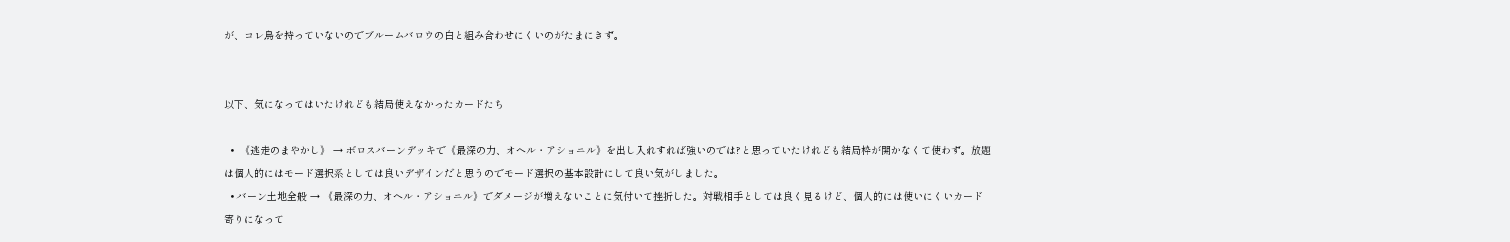が、コレ鳥を持っていないのでブルームバロウの白と組み合わせにくいのがたまにきず。


以下、気になってはいたけれども結局使えなかったカードたち

  •  《逃走のまやかし》 → ボロスバーンデッキで《最深の力、オヘル・アショニル》を出し入れすれば強いのでは?と思っていたけれども結局枠が開かなくて使わず。放題は個人的にはモード選択系としては良いデザインだと思うのでモード選択の基本設計にして良い気がしました。
  • バーン土地全般 → 《最深の力、オヘル・アショニル》でダメージが増えないことに気付いて挫折した。対戦相手としては良く見るけど、個人的には使いにくいカード寄りになって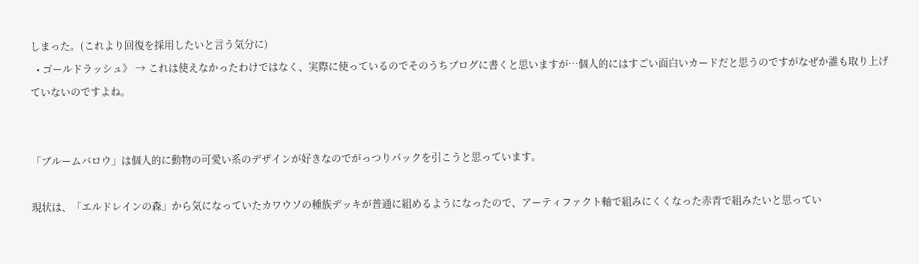しまった。(これより回復を採用したいと言う気分に)
  • ゴールドラッシュ》 → これは使えなかったわけではなく、実際に使っているのでそのうちブログに書くと思いますが…個人的にはすごい面白いカードだと思うのですがなぜか誰も取り上げていないのですよね。


「ブルームバロウ」は個人的に動物の可愛い系のデザインが好きなのでがっつりパックを引こうと思っています。

現状は、「エルドレインの森」から気になっていたカワウソの種族デッキが普通に組めるようになったので、アーティファクト軸で組みにくくなった赤青で組みたいと思ってい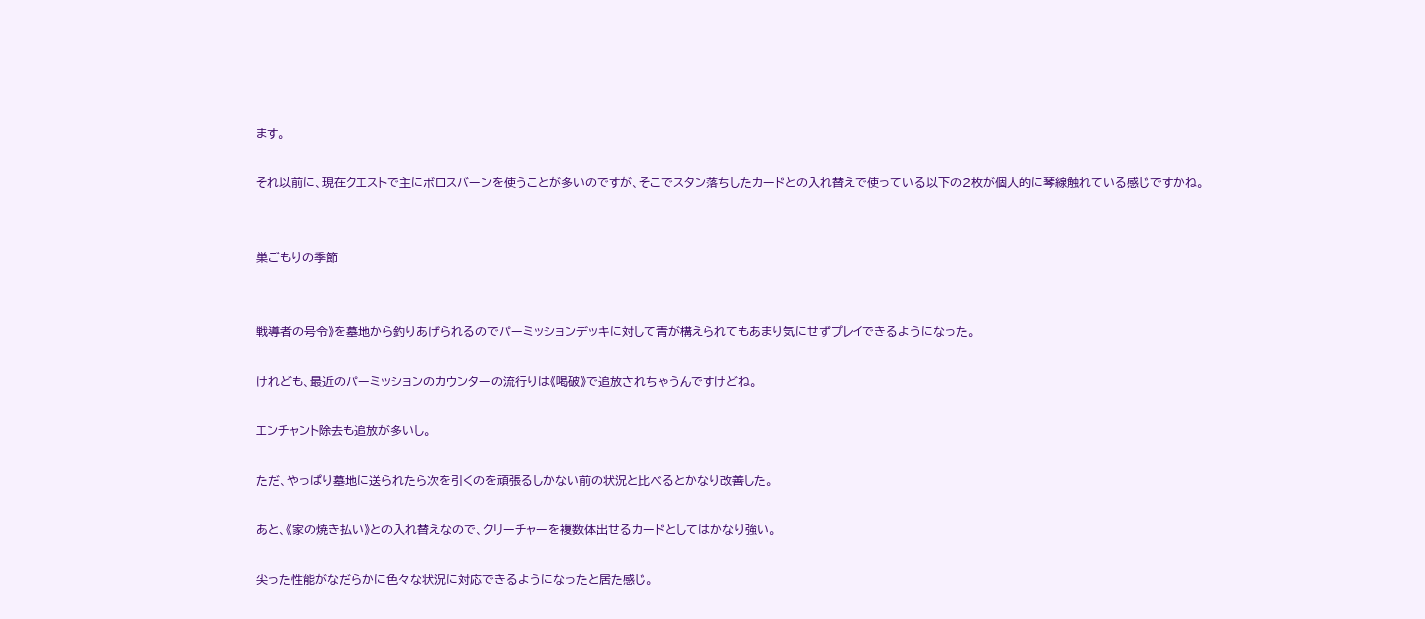ます。

それ以前に、現在クエストで主にボロスバーンを使うことが多いのですが、そこでスタン落ちしたカードとの入れ替えで使っている以下の2枚が個人的に琴線触れている感じですかね。


巣ごもりの季節


戦導者の号令》を墓地から釣りあげられるのでパーミッションデッキに対して青が構えられてもあまり気にせずプレイできるようになった。

けれども、最近のパーミッションのカウンターの流行りは《喝破》で追放されちゃうんですけどね。

エンチャント除去も追放が多いし。

ただ、やっぱり墓地に送られたら次を引くのを頑張るしかない前の状況と比べるとかなり改善した。

あと、《家の焼き払い》との入れ替えなので、クリーチャーを複数体出せるカードとしてはかなり強い。

尖った性能がなだらかに色々な状況に対応できるようになったと居た感じ。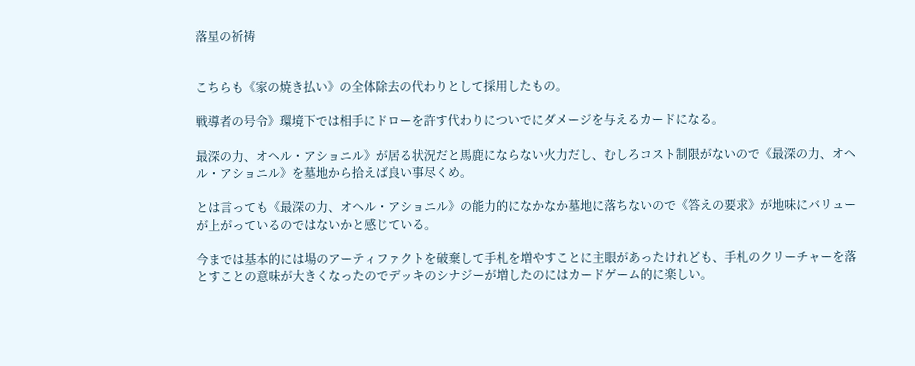落星の祈祷


こちらも《家の焼き払い》の全体除去の代わりとして採用したもの。

戦導者の号令》環境下では相手にドローを許す代わりについでにダメージを与えるカードになる。

最深の力、オヘル・アショニル》が居る状況だと馬鹿にならない火力だし、むしろコスト制限がないので《最深の力、オヘル・アショニル》を墓地から拾えば良い事尽くめ。

とは言っても《最深の力、オヘル・アショニル》の能力的になかなか墓地に落ちないので《答えの要求》が地味にバリューが上がっているのではないかと感じている。

今までは基本的には場のアーティファクトを破棄して手札を増やすことに主眼があったけれども、手札のクリーチャーを落とすことの意味が大きくなったのでデッキのシナジーが増したのにはカードゲーム的に楽しい。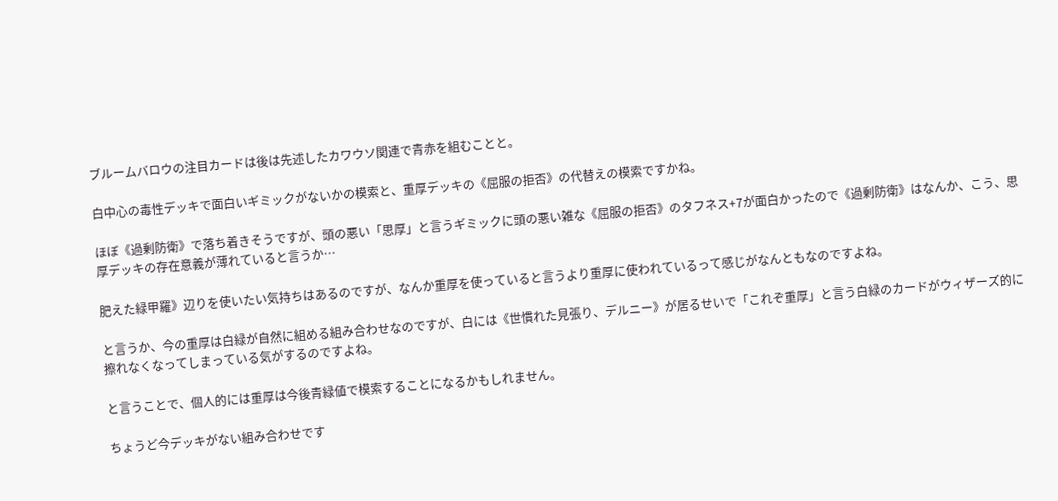ブルームバロウの注目カードは後は先述したカワウソ関連で青赤を組むことと。

白中心の毒性デッキで面白いギミックがないかの模索と、重厚デッキの《屈服の拒否》の代替えの模索ですかね。

ほぼ《過剰防衛》で落ち着きそうですが、頭の悪い「思厚」と言うギミックに頭の悪い雑な《屈服の拒否》のタフネス+7が面白かったので《過剰防衛》はなんか、こう、思厚デッキの存在意義が薄れていると言うか…

肥えた緑甲羅》辺りを使いたい気持ちはあるのですが、なんか重厚を使っていると言うより重厚に使われているって感じがなんともなのですよね。

と言うか、今の重厚は白緑が自然に組める組み合わせなのですが、白には《世慣れた見張り、デルニー》が居るせいで「これぞ重厚」と言う白緑のカードがウィザーズ的に擦れなくなってしまっている気がするのですよね。

と言うことで、個人的には重厚は今後青緑値で模索することになるかもしれません。

ちょうど今デッキがない組み合わせです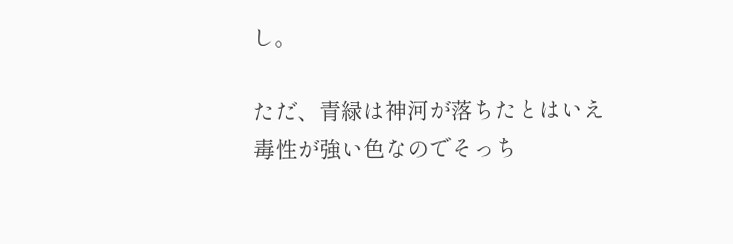し。

ただ、青緑は神河が落ちたとはいえ毒性が強い色なのでそっち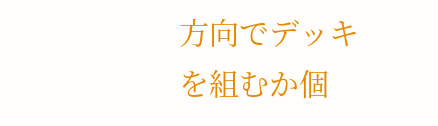方向でデッキを組むか個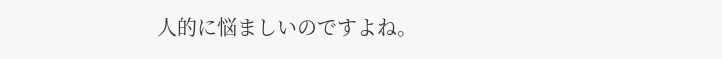人的に悩ましいのですよね。